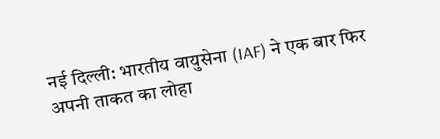नई दिल्ली: भारतीय वायुसेना (IAF) ने एक बार फिर अपनी ताकत का लोहा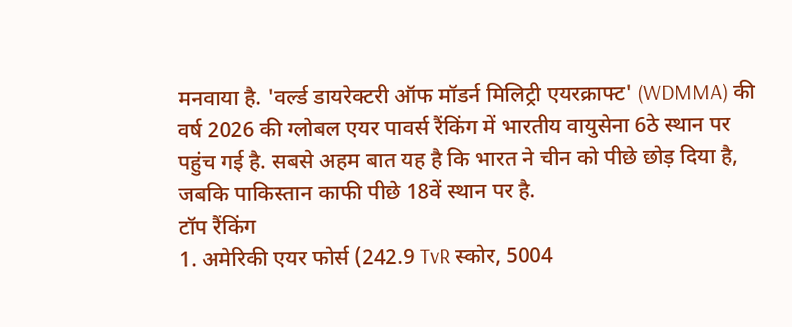मनवाया है. 'वर्ल्ड डायरेक्टरी ऑफ मॉडर्न मिलिट्री एयरक्राफ्ट' (WDMMA) की वर्ष 2026 की ग्लोबल एयर पावर्स रैंकिंग में भारतीय वायुसेना 6ठे स्थान पर पहुंच गई है. सबसे अहम बात यह है कि भारत ने चीन को पीछे छोड़ दिया है, जबकि पाकिस्तान काफी पीछे 18वें स्थान पर है.
टॉप रैंकिंग
1. अमेरिकी एयर फोर्स (242.9 TvR स्कोर, 5004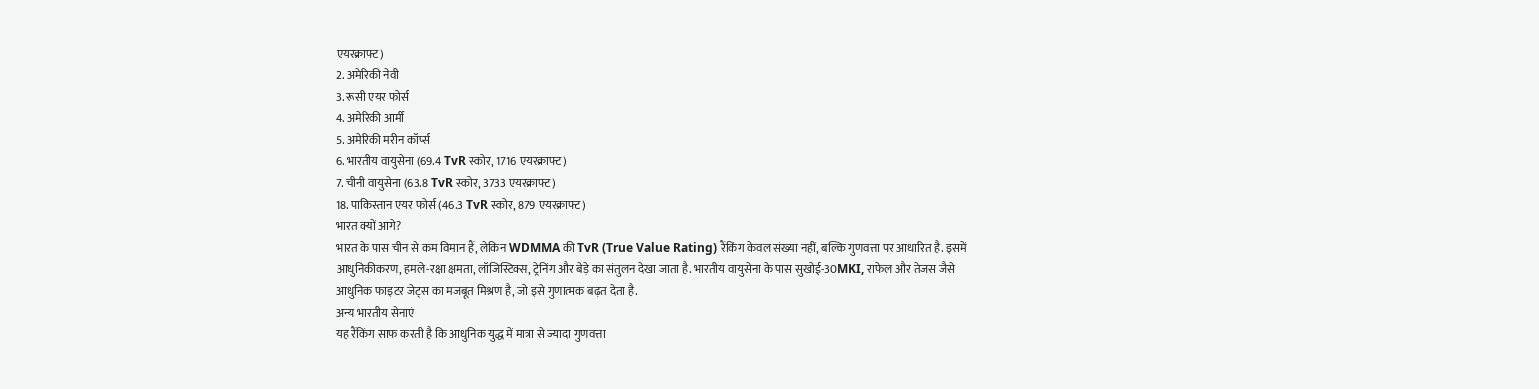एयरक्राफ्ट)
2. अमेरिकी नेवी
3. रूसी एयर फोर्स
4. अमेरिकी आर्मी
5. अमेरिकी मरीन कॉर्प्स
6. भारतीय वायुसेना (69.4 TvR स्कोर, 1716 एयरक्राफ्ट)
7. चीनी वायुसेना (63.8 TvR स्कोर, 3733 एयरक्राफ्ट)
18. पाकिस्तान एयर फोर्स (46.3 TvR स्कोर, 879 एयरक्राफ्ट)
भारत क्यों आगे?
भारत के पास चीन से कम विमान हैं, लेकिन WDMMA की TvR (True Value Rating) रैंकिंग केवल संख्या नहीं, बल्कि गुणवत्ता पर आधारित है. इसमें आधुनिकीकरण, हमले-रक्षा क्षमता, लॉजिस्टिक्स, ट्रेनिंग और बेड़े का संतुलन देखा जाता है. भारतीय वायुसेना के पास सुखोई-30MKI, राफेल और तेजस जैसे आधुनिक फाइटर जेट्स का मजबूत मिश्रण है, जो इसे गुणात्मक बढ़त देता है.
अन्य भारतीय सेनाएं
यह रैंकिंग साफ करती है कि आधुनिक युद्ध में मात्रा से ज्यादा गुणवत्ता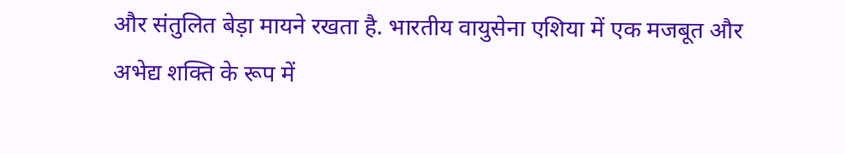और संतुलित बेड़ा मायने रखता है. भारतीय वायुसेना एशिया में एक मजबूत और अभेद्य शक्ति के रूप में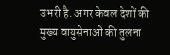उभरी है. अगर केवल देशों की मुख्य वायुसेनाओं की तुलना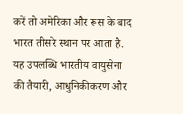करें तो अमेरिका और रूस के बाद भारत तीसरे स्थान पर आता है. यह उपलब्धि भारतीय वायुसेना की तैयारी, आधुनिकीकरण और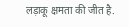लड़ाकू क्षमता की जीत है.